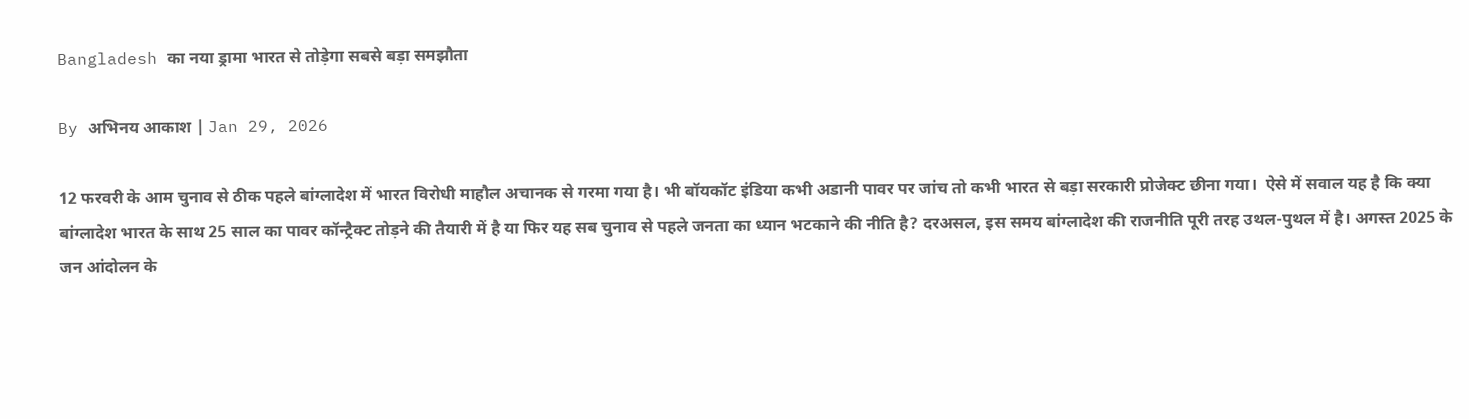Bangladesh का नया ड्रामा भारत से तोड़ेगा सबसे बड़ा समझौता

By अभिनय आकाश | Jan 29, 2026

12 फरवरी के आम चुनाव से ठीक पहले बांग्लादेश में भारत विरोधी माहौल अचानक से गरमा गया है। भी बॉयकॉट इंडिया कभी अडानी पावर पर जांच तो कभी भारत से बड़ा सरकारी प्रोजेक्ट छीना गया।  ऐसे में सवाल यह है कि क्या बांग्लादेश भारत के साथ 25 साल का पावर कॉन्ट्रैक्ट तोड़ने की तैयारी में है या फिर यह सब चुनाव से पहले जनता का ध्यान भटकाने की नीति है? दरअसल, इस समय बांग्लादेश की राजनीति पूरी तरह उथल-पुथल में है। अगस्त 2025 के जन आंदोलन के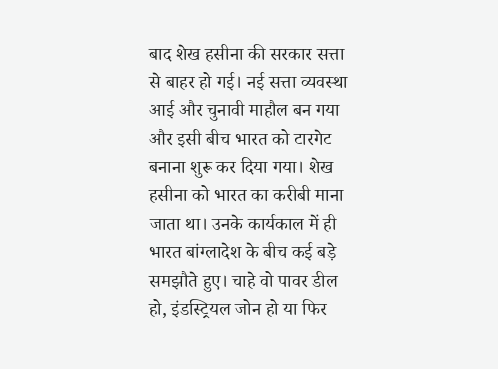बाद शेख हसीना की सरकार सत्ता से बाहर हो गई। नई सत्ता व्यवस्था आई और चुनावी माहौल बन गया और इसी बीच भारत को टारगेट बनाना शुरू कर दिया गया। शेख हसीना को भारत का करीबी माना जाता था। उनके कार्यकाल में ही भारत बांग्लादेश के बीच कई बड़े समझौते हुए। चाहे वो पावर डील हो, इंडस्ट्रियल जोन हो या फिर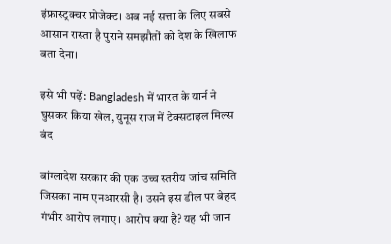इंफ्रास्ट्रक्चर प्रोजेक्ट। अब नई सत्ता के लिए सबसे आसान रास्ता है पुराने समझौतों को देश के खिलाफ बता देना।

इसे भी पढ़ें: Bangladesh में भारत के यार्न ने घुसकर किया खेल, युनूस राज में टेक्सटाइल मिल्स बंद

बांग्लादेश सरकार की एक उच्च स्तरीय जांच समिति जिसका नाम एनआरसी है। उसने इस डील पर बेहद गंभीर आरोप लगाए। आरोप क्या है? यह भी जान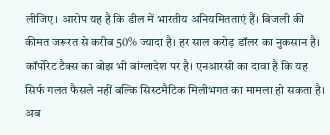लीजिए। आरोप यह है कि डील में भारतीय अनियमितताएं हैं। बिजली की कीमत जरूरत से करीब 50% ज्यादा है। हर साल करोड़ डॉलर का नुकसान है। कॉर्पोरेट टैक्स का बोझ भी बांग्लादेश पर है। एनआरसी का दावा है कि यह सिर्फ गलत फैसले नहीं बल्कि सिस्टमैटिक मिलीभगत का मामला हो सकता है। अब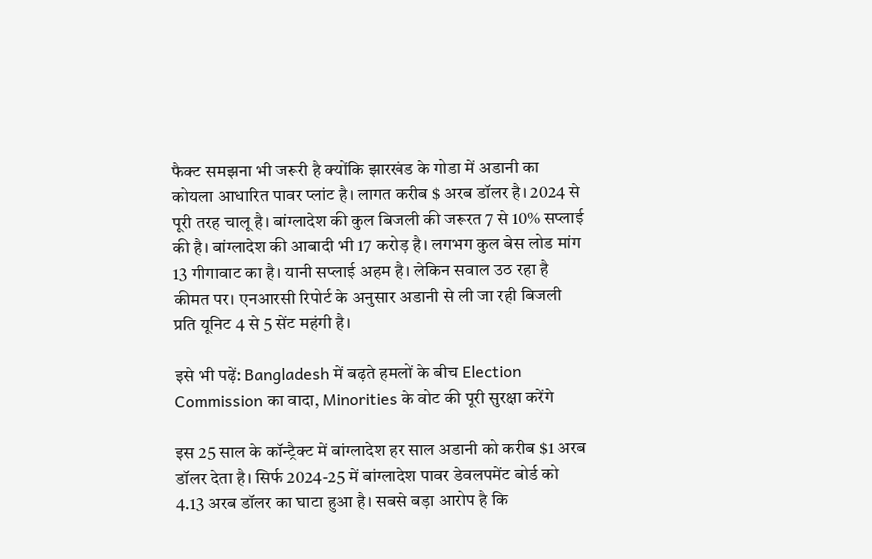फैक्ट समझना भी जरूरी है क्योंकि झारखंड के गोडा में अडानी का कोयला आधारित पावर प्लांट है। लागत करीब $ अरब डॉलर है। 2024 से पूरी तरह चालू है। बांग्लादेश की कुल बिजली की जरूरत 7 से 10% सप्लाई की है। बांग्लादेश की आबादी भी 17 करोड़ है। लगभग कुल बेस लोड मांग 13 गीगावाट का है। यानी सप्लाई अहम है। लेकिन सवाल उठ रहा है कीमत पर। एनआरसी रिपोर्ट के अनुसार अडानी से ली जा रही बिजली प्रति यूनिट 4 से 5 सेंट महंगी है।

इसे भी पढ़ें: Bangladesh में बढ़ते हमलों के बीच Election Commission का वादा, Minorities के वोट की पूरी सुरक्षा करेंगे

इस 25 साल के कॉन्ट्रैक्ट में बांग्लादेश हर साल अडानी को करीब $1 अरब डॉलर देता है। सिर्फ 2024-25 में बांग्लादेश पावर डेवलपमेंट बोर्ड को 4.13 अरब डॉलर का घाटा हुआ है। सबसे बड़ा आरोप है कि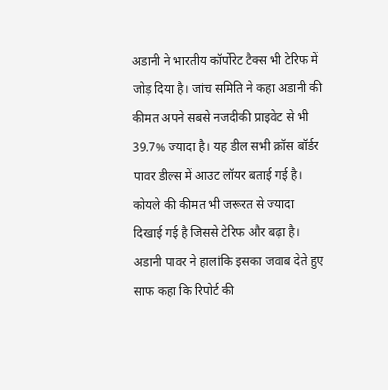अडानी ने भारतीय कॉर्पोरेट टैक्स भी टेरिफ में जोड़ दिया है। जांच समिति ने कहा अडानी की कीमत अपने सबसे नजदीकी प्राइवेट से भी 39.7% ज्यादा है। यह डील सभी क्रॉस बॉर्डर पावर डील्स में आउट लॉयर बताई गई है। कोयले की कीमत भी जरूरत से ज्यादा दिखाई गई है जिससे टेरिफ और बढ़ा है। अडानी पावर ने हालांकि इसका जवाब देते हुए साफ कहा कि रिपोर्ट की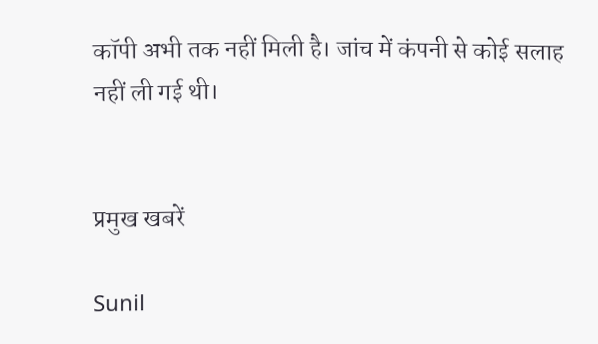कॉपी अभी तक नहीं मिली है। जांच में कंपनी से कोई सलाह नहीं ली गई थी।


प्रमुख खबरें

Sunil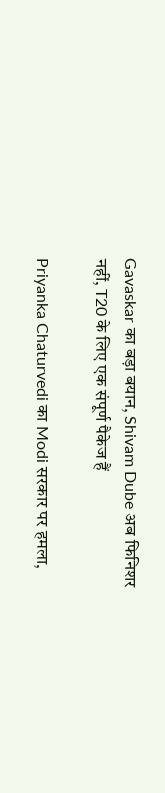Gavaskar का बड़ा बयान, Shivam Dube अब फिनिशर नहीं, T20 के लिए एक संपूर्ण पैकेज हैं

Priyanka Chaturvedi का Modi सरकार पर हमला,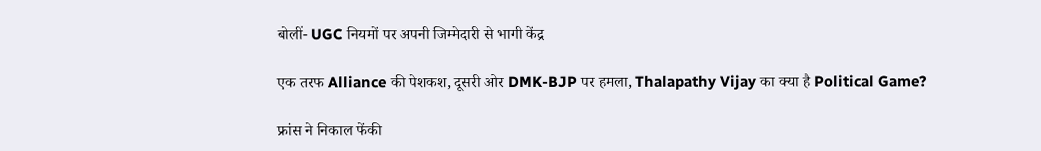बोलीं- UGC नियमों पर अपनी जिम्मेदारी से भागी केंद्र

एक तरफ Alliance की पेशकश, दूसरी ओर DMK-BJP पर हमला, Thalapathy Vijay का क्या है Political Game?

फ्रांस ने निकाल फेंकी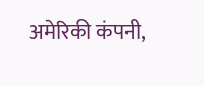अमेरिकी कंपनी,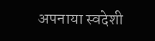अपनाया स्वदेशी